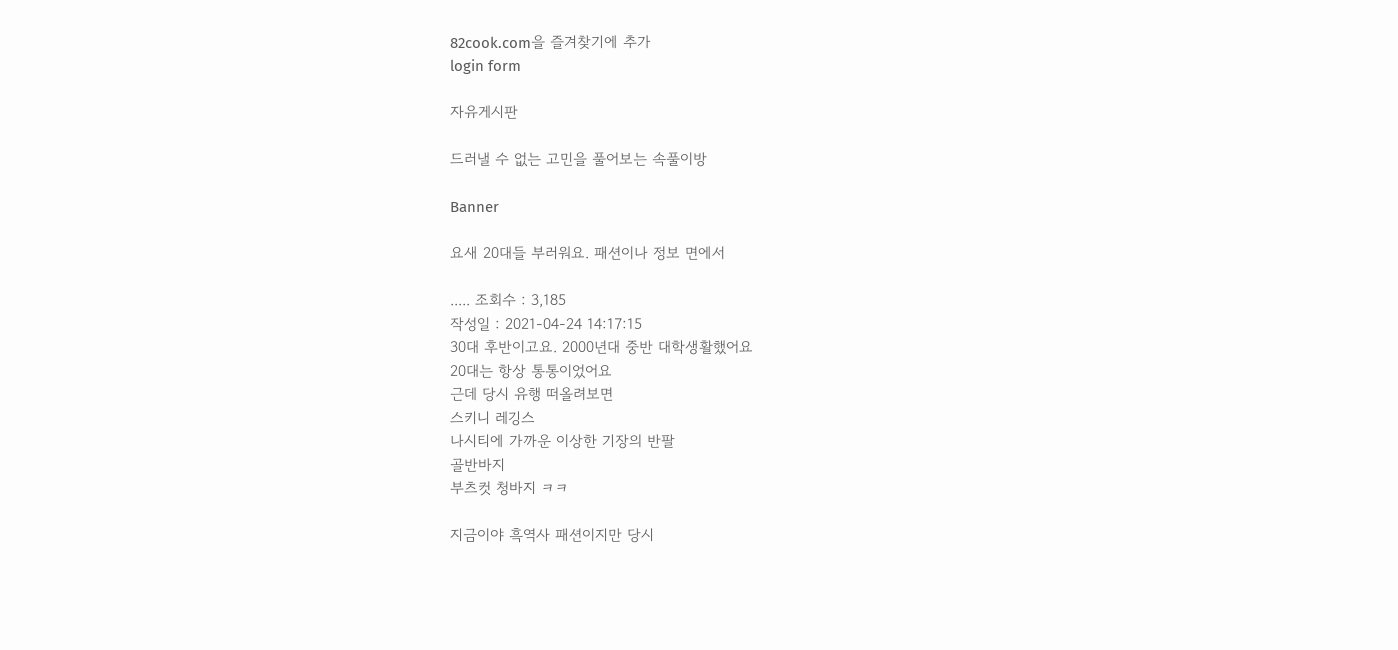82cook.com을 즐겨찾기에 추가
login form

자유게시판

드러낼 수 없는 고민을 풀어보는 속풀이방

Banner

요새 20대들 부러워요. 패션이나 정보 면에서

..... 조회수 : 3,185
작성일 : 2021-04-24 14:17:15
30대 후반이고요. 2000년대 중반 대학생활했어요
20대는 항상 통통이었어요
근데 당시 유행 떠올려보면
스키니 레깅스
나시티에 가까운 이상한 기장의 반팔
골반바지
부츠컷 청바지 ㅋㅋ

지금이야 흑역사 패션이지만 당시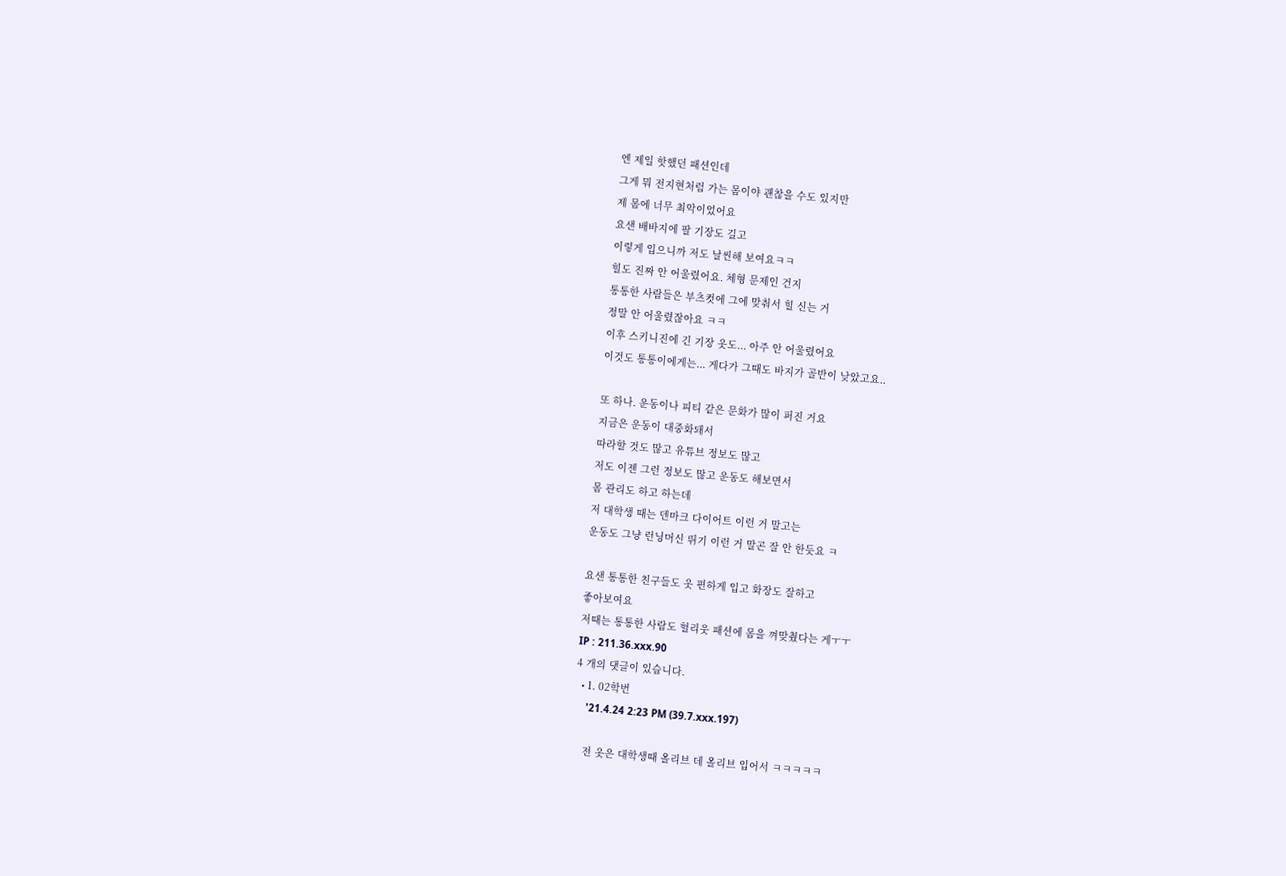엔 제일 핫했던 패션인데
그게 뭐 전지현처럼 가는 몸이야 괜찮을 수도 있지만
제 몸에 너무 최악이었어요
요샌 배바지에 팔 기장도 길고
이렇게 입으니까 저도 날씬해 보여요ㅋㅋ
힐도 진짜 안 어울렸어요. 체형 문제인 건지
통통한 사람들은 부츠컷에 그에 맞춰서 힐 신는 거
정말 안 어울렸잖아요 ㅋㅋ
이후 스키니진에 긴 기장 옷도... 아주 안 어울렸어요
이것도 통통이에게는... 게다가 그때도 바지가 골반이 낮았고요..

또 하나. 운동이나 피티 같은 문화가 많이 퍼진 거요
지금은 운동이 대중화돼서
따라할 것도 많고 유튜브 정보도 많고
저도 이젠 그런 정보도 많고 운동도 해보면서
몸 관리도 하고 하는데
저 대학생 때는 덴마크 다이어트 이런 거 말고는
운동도 그냥 런닝머신 뛰기 이런 거 말곤 잘 안 한듯요 ㅋ

요샌 통통한 친구들도 옷 편하게 입고 화장도 잘하고
좋아보여요
저때는 통통한 사람도 헐리웃 패션에 몸을 껴맞췄다는 게ㅜㅜ
IP : 211.36.xxx.90
4 개의 댓글이 있습니다.
  • 1. 02학번
    '21.4.24 2:23 PM (39.7.xxx.197)

    전 옷은 대학생때 올리브 데 올리브 입어서 ㅋㅋㅋㅋㅋ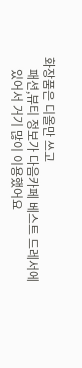화장품은 디올만 쓰고
    패션,뷰티 정보가 다음카페 베스트 드레서에
    있어서 거기 많이 이용했어요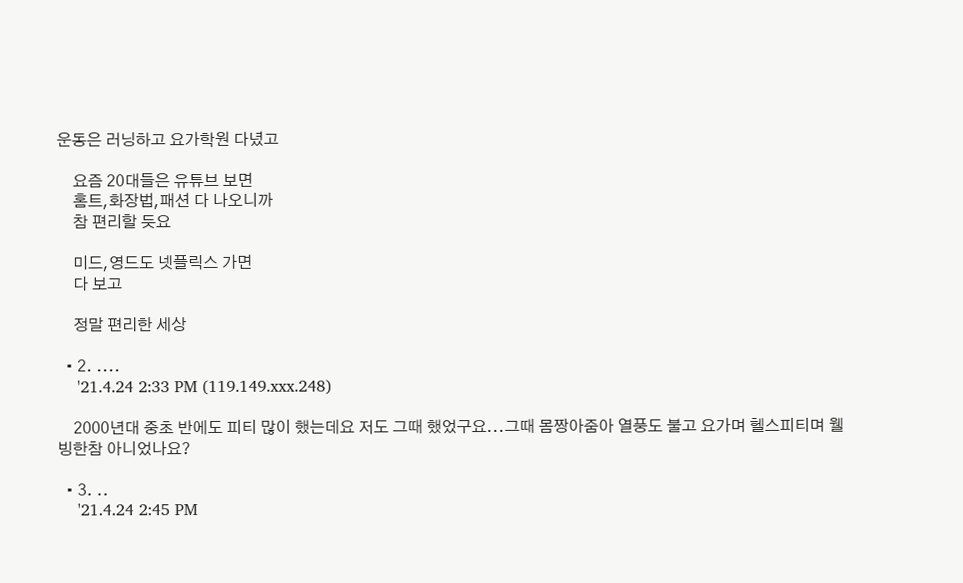운동은 러닝하고 요가학원 다녔고

    요즘 20대들은 유튜브 보면
    홈트,화장법,패션 다 나오니까
    참 편리할 듯요

    미드,영드도 넷플릭스 가면
    다 보고

    정말 편리한 세상

  • 2. ....
    '21.4.24 2:33 PM (119.149.xxx.248)

    2000년대 중초 반에도 피티 많이 했는데요 저도 그때 했었구요...그때 몸짱아줌아 열풍도 불고 요가며 헬스피티며 웰빙한참 아니었나요?

  • 3. ..
    '21.4.24 2:45 PM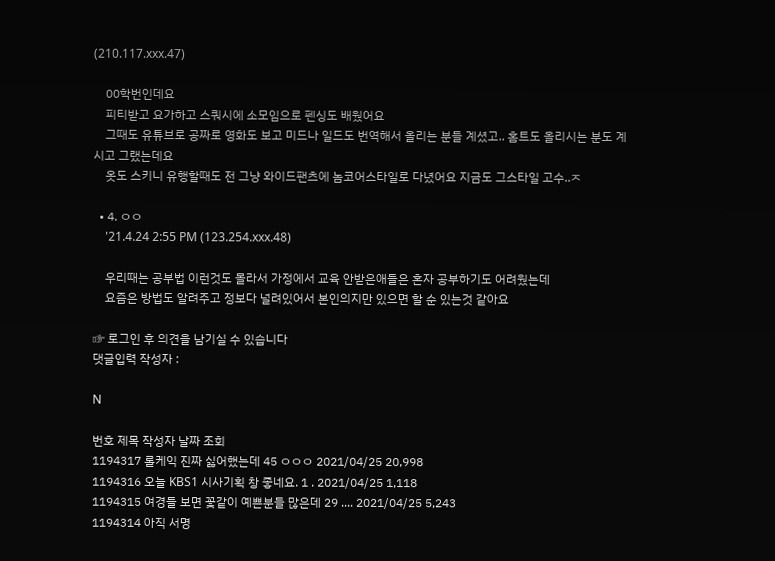(210.117.xxx.47)

    00학번인데요
    피티받고 요가하고 스쿼시에 소모임으로 펜싱도 배웠어요
    그때도 유튜브로 공짜로 영화도 보고 미드나 일드도 번역해서 올리는 분들 계셨고.. 홈트도 올리시는 분도 계시고 그랬는데요
    옷도 스키니 유행할때도 전 그냥 와이드팬츠에 놈코어스타일로 다녔어요 지금도 그스타일 고수..ㅈ

  • 4. ㅇㅇ
    '21.4.24 2:55 PM (123.254.xxx.48)

    우리때는 공부법 이런것도 몰라서 가정에서 교육 안받은애들은 혼자 공부하기도 어려웠는데
    요즘은 방법도 알려주고 정보다 널려있어서 본인의지만 있으면 할 순 있는것 같아요

☞ 로그인 후 의견을 남기실 수 있습니다
댓글입력 작성자 :

N

번호 제목 작성자 날짜 조회
1194317 롤케익 진짜 싫어했는데 45 ㅇㅇㅇ 2021/04/25 20,998
1194316 오늘 KBS1 시사기획 창 좋네요. 1 . 2021/04/25 1,118
1194315 여경들 보면 꽃같이 예쁜분들 많은데 29 .... 2021/04/25 5,243
1194314 아직 서명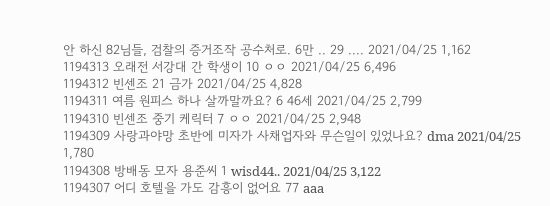안 하신 82님들, 검찰의 증거조작 공수처로. 6만 .. 29 .... 2021/04/25 1,162
1194313 오래전 서강대 간 학생이 10 ㅇㅇ 2021/04/25 6,496
1194312 빈센조 21 금가 2021/04/25 4,828
1194311 여름 원피스 하나 살까말까요? 6 46세 2021/04/25 2,799
1194310 빈센조 중기 케릭터 7 ㅇㅇ 2021/04/25 2,948
1194309 사랑과야망 초반에 미자가 사채업자와 무슨일이 있었나요? dma 2021/04/25 1,780
1194308 방배동 모자 용준씨 1 wisd44.. 2021/04/25 3,122
1194307 어디 호텔을 가도 감흥이 없어요 77 aaa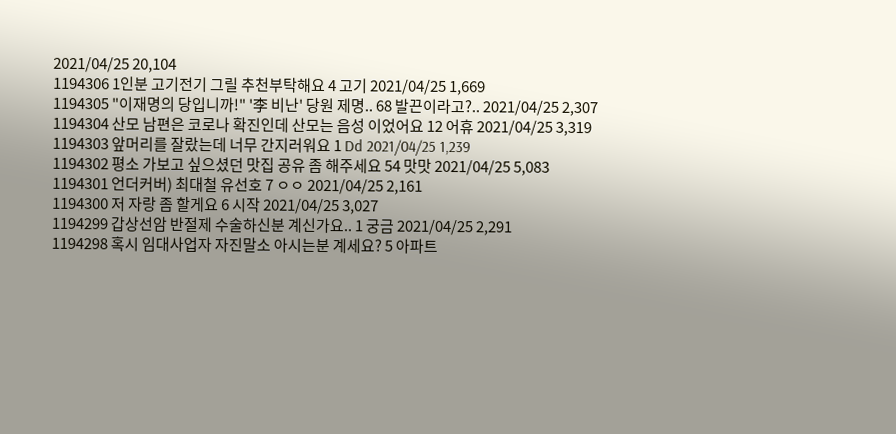2021/04/25 20,104
1194306 1인분 고기전기 그릴 추천부탁해요 4 고기 2021/04/25 1,669
1194305 "이재명의 당입니까!" '李 비난' 당원 제명.. 68 발끈이라고?.. 2021/04/25 2,307
1194304 산모 남편은 코로나 확진인데 산모는 음성 이었어요 12 어휴 2021/04/25 3,319
1194303 앞머리를 잘랐는데 너무 간지러워요 1 Dd 2021/04/25 1,239
1194302 평소 가보고 싶으셨던 맛집 공유 좀 해주세요 54 맛맛 2021/04/25 5,083
1194301 언더커버) 최대철 유선호 7 ㅇㅇ 2021/04/25 2,161
1194300 저 자랑 좀 할게요 6 시작 2021/04/25 3,027
1194299 갑상선암 반절제 수술하신분 계신가요.. 1 궁금 2021/04/25 2,291
1194298 혹시 임대사업자 자진말소 아시는분 계세요? 5 아파트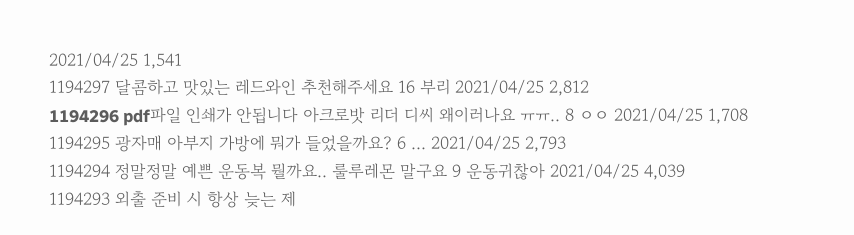2021/04/25 1,541
1194297 달콤하고 맛있는 레드와인 추천해주세요 16 부리 2021/04/25 2,812
1194296 pdf파일 인쇄가 안됩니다 아크로밧 리더 디씨 왜이러나요 ㅠㅠ.. 8 ㅇㅇ 2021/04/25 1,708
1194295 광자매 아부지 가방에 뭐가 들었을까요? 6 ... 2021/04/25 2,793
1194294 정말정말 예쁜 운동복 뭘까요.. 룰루레몬 말구요 9 운동귀찮아 2021/04/25 4,039
1194293 외출 준비 시 항상 늦는 제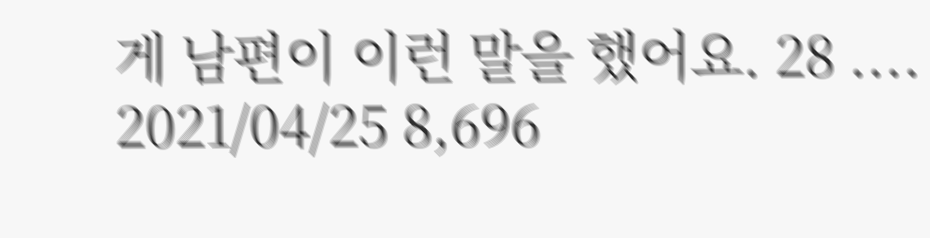게 남편이 이런 말을 했어요. 28 .... 2021/04/25 8,696